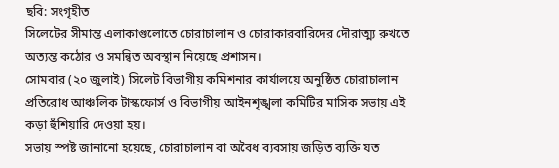ছবি: সংগৃহীত
সিলেটের সীমান্ত এলাকাগুলোতে চোরাচালান ও চোরাকারবারিদের দৌরাত্ম্য রুখতে অত্যন্ত কঠোর ও সমন্বিত অবস্থান নিয়েছে প্রশাসন।
সোমবার (২০ জুলাই) সিলেট বিভাগীয় কমিশনার কার্যালয়ে অনুষ্ঠিত চোরাচালান প্রতিরোধ আঞ্চলিক টাস্কফোর্স ও বিভাগীয় আইনশৃঙ্খলা কমিটির মাসিক সভায় এই কড়া হুঁশিয়ারি দেওয়া হয়।
সভায় স্পষ্ট জানানো হয়েছে, চোরাচালান বা অবৈধ ব্যবসায় জড়িত ব্যক্তি যত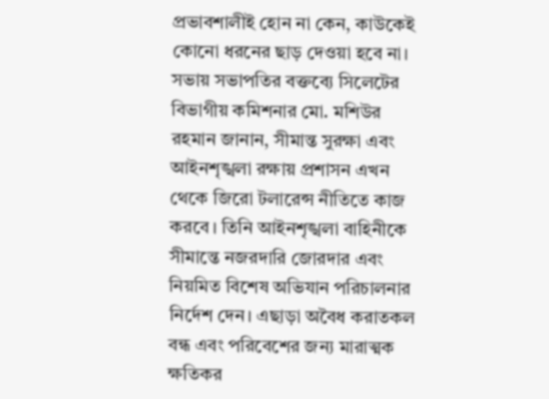প্রভাবশালীই হোন না কেন, কাউকেই কোনো ধরনের ছাড় দেওয়া হবে না।
সভায় সভাপতির বক্তব্যে সিলেটের বিভাগীয় কমিশনার মো. মশিউর রহমান জানান, সীমান্ত সুরক্ষা এবং আইনশৃঙ্খলা রক্ষায় প্রশাসন এখন থেকে জিরো টলারেন্স নীতিতে কাজ করবে। তিনি আইনশৃঙ্খলা বাহিনীকে সীমান্তে নজরদারি জোরদার এবং নিয়মিত বিশেষ অভিযান পরিচালনার নির্দেশ দেন। এছাড়া অবৈধ করাতকল বন্ধ এবং পরিবেশের জন্য মারাত্মক ক্ষতিকর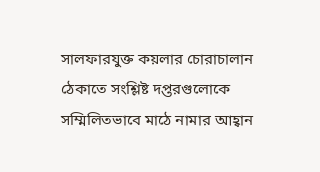সালফারযুক্ত কয়লার চোরাচালান ঠেকাতে সংশ্লিষ্ট দপ্তরগুলোকে সম্মিলিতভাবে মাঠে নামার আহ্বান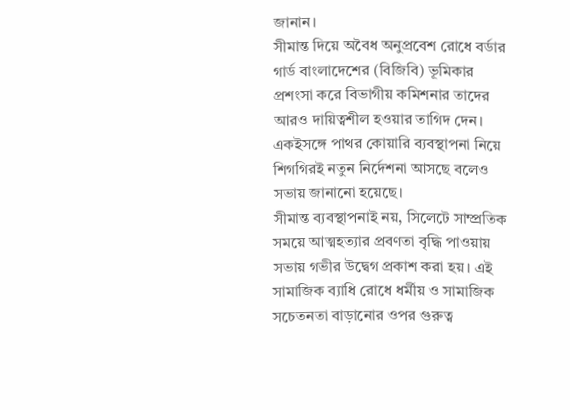জানান।
সীমান্ত দিয়ে অবৈধ অনুপ্রবেশ রোধে বর্ডার গার্ড বাংলাদেশের (বিজিবি) ভূমিকার প্রশংসা করে বিভাগীয় কমিশনার তাদের আরও দায়িত্বশীল হওয়ার তাগিদ দেন। একইসঙ্গে পাথর কোয়ারি ব্যবস্থাপনা নিয়ে শিগগিরই নতুন নির্দেশনা আসছে বলেও সভায় জানানো হয়েছে।
সীমান্ত ব্যবস্থাপনাই নয়, সিলেটে সাম্প্রতিক সময়ে আত্মহত্যার প্রবণতা বৃদ্ধি পাওয়ায় সভায় গভীর উদ্বেগ প্রকাশ করা হয়। এই সামাজিক ব্যাধি রোধে ধর্মীয় ও সামাজিক সচেতনতা বাড়ানোর ওপর গুরুত্ব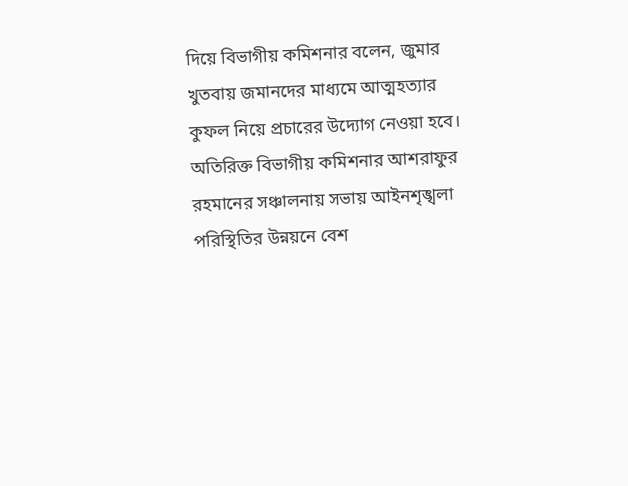দিয়ে বিভাগীয় কমিশনার বলেন, জুমার খুতবায় জমানদের মাধ্যমে আত্মহত্যার কুফল নিয়ে প্রচারের উদ্যোগ নেওয়া হবে।
অতিরিক্ত বিভাগীয় কমিশনার আশরাফুর রহমানের সঞ্চালনায় সভায় আইনশৃঙ্খলা পরিস্থিতির উন্নয়নে বেশ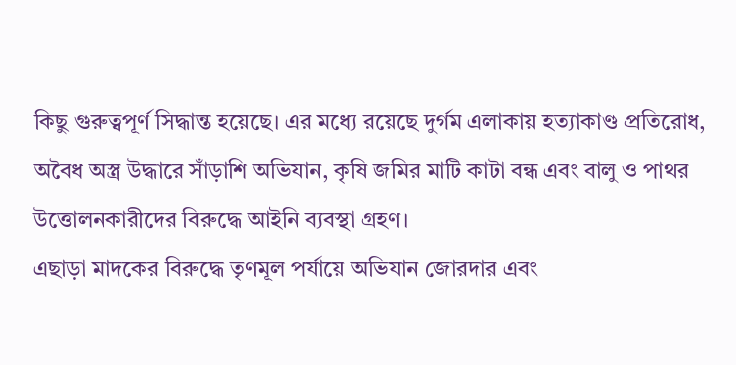কিছু গুরুত্বপূর্ণ সিদ্ধান্ত হয়েছে। এর মধ্যে রয়েছে দুর্গম এলাকায় হত্যাকাণ্ড প্রতিরোধ, অবৈধ অস্ত্র উদ্ধারে সাঁড়াশি অভিযান, কৃষি জমির মাটি কাটা বন্ধ এবং বালু ও পাথর উত্তোলনকারীদের বিরুদ্ধে আইনি ব্যবস্থা গ্রহণ।
এছাড়া মাদকের বিরুদ্ধে তৃণমূল পর্যায়ে অভিযান জোরদার এবং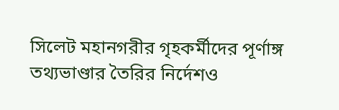সিলেট মহানগরীর গৃহকর্মীদের পূর্ণাঙ্গ তথ্যভাণ্ডার তৈরির নির্দেশও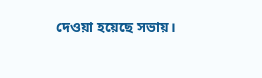দেওয়া হয়েছে সভায়।